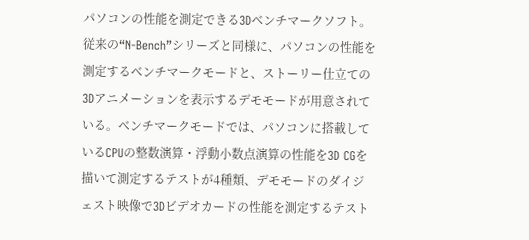パソコンの性能を測定できる3Dベンチマークソフト。従来の“N-Bench”シリーズと同様に、パソコンの性能を測定するベンチマークモードと、ストーリー仕立ての3Dアニメーションを表示するデモモードが用意されている。ベンチマークモードでは、パソコンに搭載しているCPUの整数演算・浮動小数点演算の性能を3D CGを描いて測定するテストが4種類、デモモードのダイジェスト映像で3Dビデオカードの性能を測定するテスト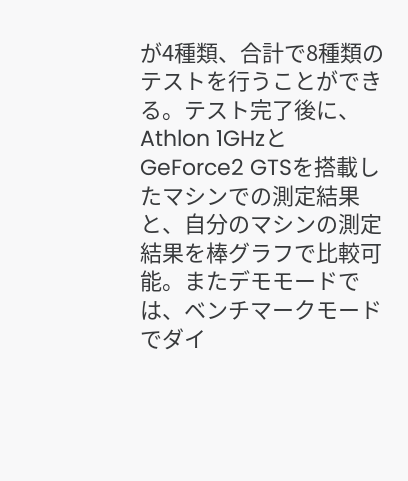が4種類、合計で8種類のテストを行うことができる。テスト完了後に、Athlon 1GHzとGeForce2 GTSを搭載したマシンでの測定結果と、自分のマシンの測定結果を棒グラフで比較可能。またデモモードでは、ベンチマークモードでダイ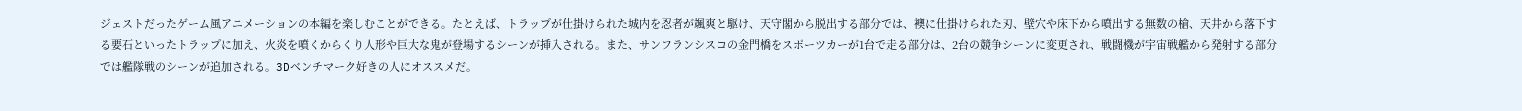ジェストだったゲーム風アニメーションの本編を楽しむことができる。たとえば、トラップが仕掛けられた城内を忍者が颯爽と駆け、天守閣から脱出する部分では、襖に仕掛けられた刃、壁穴や床下から噴出する無数の槍、天井から落下する要石といったトラップに加え、火炎を噴くからくり人形や巨大な鬼が登場するシーンが挿入される。また、サンフランシスコの金門橋をスポーツカーが1台で走る部分は、2台の競争シーンに変更され、戦闘機が宇宙戦艦から発射する部分では艦隊戦のシーンが追加される。3Dベンチマーク好きの人にオススメだ。